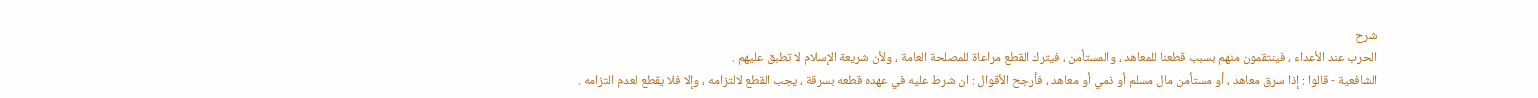شرح
الحرب عند الأعداء ، فينتقمون منهم بسبب قطعنا للمعاهد ، والمستأمن ، فيترك القطع مراعاة للمصلحة العامة ، ولأن شريعة الإسلام لا تطبق عليهم .
الشافعية - قالوا : إذا سرق معاهد ، أو مستأمن مال مسلم أو ذمي أو معاهد ، فأرجح الأقوال : ان شرط عليه في عهده قطعه بسرقة ، يجب القطع لالتزامه ، وإلا فلا يقطع لعدم التزامه .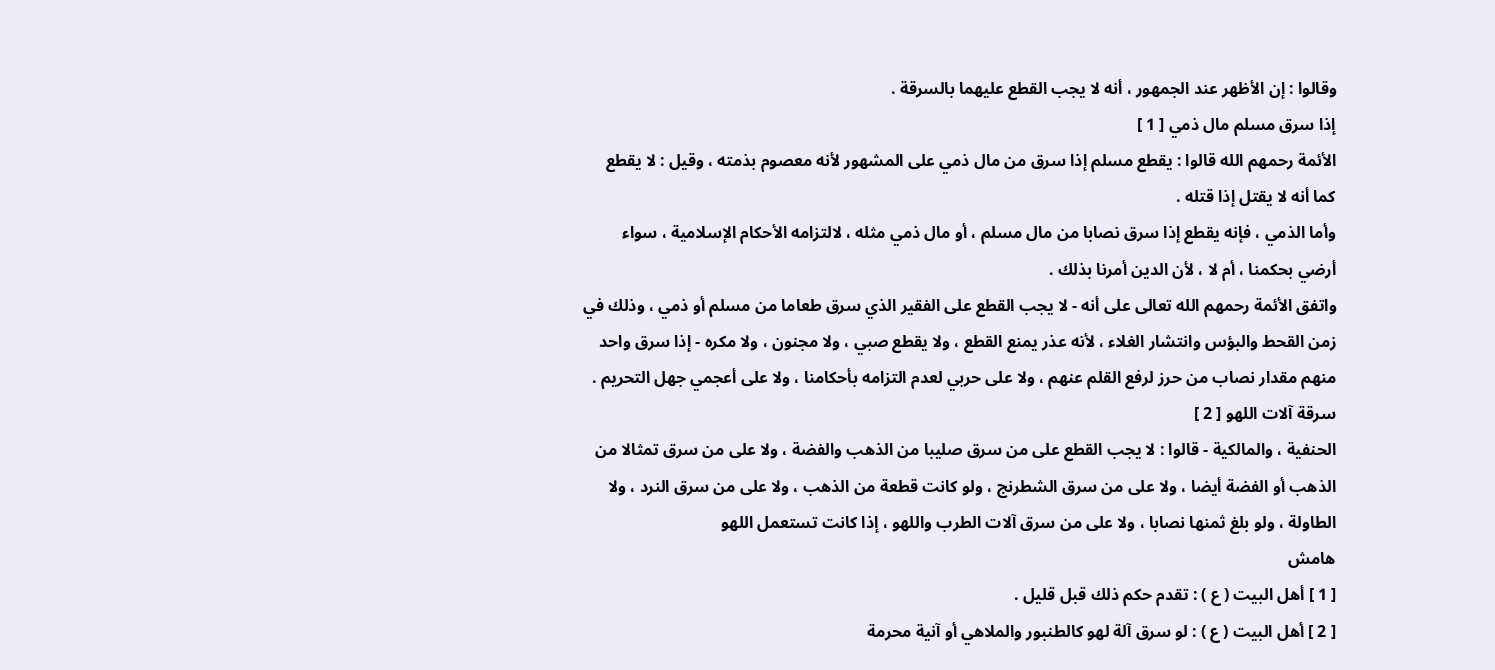وقالوا : إن الأظهر عند الجمهور ، أنه لا يجب القطع عليهما بالسرقة .
إذا سرق مسلم مال ذمي [ 1 ]
الأئمة رحمهم الله قالوا : يقطع مسلم إذا سرق من مال ذمي على المشهور لأنه معصوم بذمته ، وقيل : لا يقطع كما أنه لا يقتل إذا قتله .
وأما الذمي ، فإنه يقطع إذا سرق نصابا من مال مسلم ، أو مال ذمي مثله ، لالتزامه الأحكام الإسلامية ، سواء أرضي بحكمنا ، أم لا ، لأن الدين أمرنا بذلك .
واتفق الأئمة رحمهم الله تعالى على أنه - لا يجب القطع على الفقير الذي سرق طعاما من مسلم أو ذمي ، وذلك في زمن القحط والبؤس وانتشار الغلاء ، لأنه عذر يمنع القطع ، ولا يقطع صبي ، ولا مجنون ، ولا مكره - إذا سرق واحد منهم مقدار نصاب من حرز لرفع القلم عنهم ، ولا على حربي لعدم التزامه بأحكامنا ، ولا على أعجمي جهل التحريم .
سرقة آلات اللهو [ 2 ]
الحنفية ، والمالكية - قالوا : لا يجب القطع على من سرق صليبا من الذهب والفضة ، ولا على من سرق تمثالا من الذهب أو الفضة أيضا ، ولا على من سرق الشطرنج ، ولو كانت قطعة من الذهب ، ولا على من سرق النرد ، ولا الطاولة ، ولو بلغ ثمنها نصابا ، ولا على من سرق آلات الطرب واللهو ، إذا كانت تستعمل اللهو
هامش
[ 1 ] أهل البيت ( ع ) : تقدم حكم ذلك قبل قليل .
[ 2 ] أهل البيت ( ع ) : لو سرق آلة لهو كالطنبور والملاهي أو آنية محرمة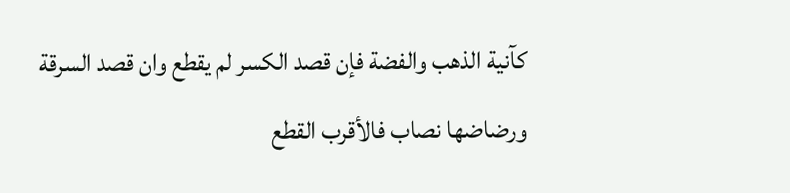كآنية الذهب والفضة فإن قصد الكسر لم يقطع وان قصد السرقة ورضاضها نصاب فالأقرب القطع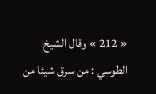« 212 » وقال الشيخ الطوسي : من سرق شيئا من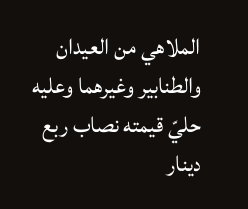الملاهي من العيدان والطنابير وغيرهما وعليه حليّ قيمته نصاب ربع دينار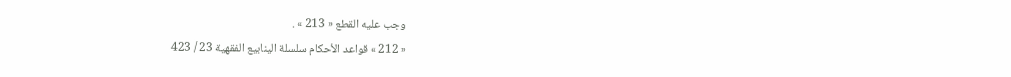وجب عليه القطع « 213 » .
« 212 » قواعد الأحكام سلسلة الينابيع الفقهية 23 / 423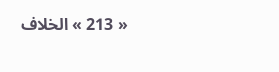« 213 » الخلاف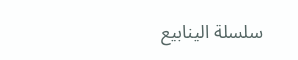سلسلة الينابيع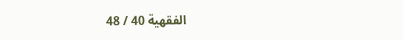الفقهية 40 / 48